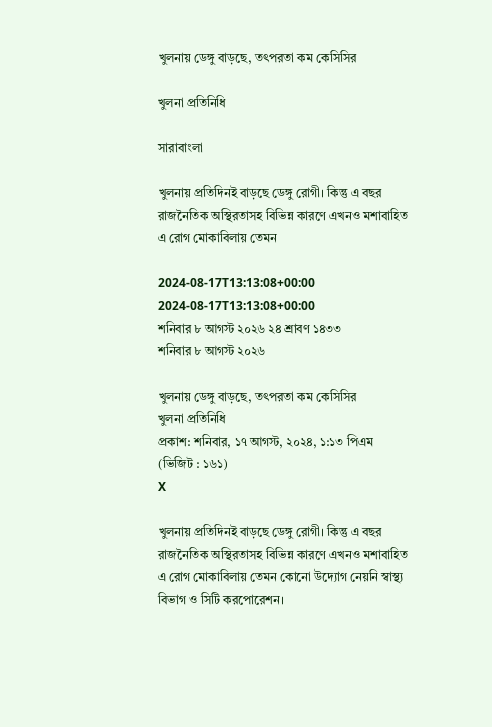খুলনায় ডেঙ্গু বাড়ছে, তৎপরতা কম কেসিসির

খুলনা প্রতিনিধি

সারাবাংলা

খুলনায় প্রতিদিনই বাড়ছে ডেঙ্গু রোগী। কিন্তু এ বছর রাজনৈতিক অস্থিরতাসহ বিভিন্ন কারণে এখনও মশাবাহিত এ রোগ মোকাবিলায় তেমন

2024-08-17T13:13:08+00:00
2024-08-17T13:13:08+00:00
শনিবার ৮ আগস্ট ২০২৬ ২৪ শ্রাবণ ১৪৩৩
শনিবার ৮ আগস্ট ২০২৬

খুলনায় ডেঙ্গু বাড়ছে, তৎপরতা কম কেসিসির
খুলনা প্রতিনিধি
প্রকাশ: শনিবার, ১৭ আগস্ট, ২০২৪, ১:১৩ পিএম   (ভিজিট : ১৬১)
X

খুলনায় প্রতিদিনই বাড়ছে ডেঙ্গু রোগী। কিন্তু এ বছর রাজনৈতিক অস্থিরতাসহ বিভিন্ন কারণে এখনও মশাবাহিত এ রোগ মোকাবিলায় তেমন কোনো উদ্যোগ নেয়নি স্বাস্থ্য বিভাগ ও সিটি করপোরেশন।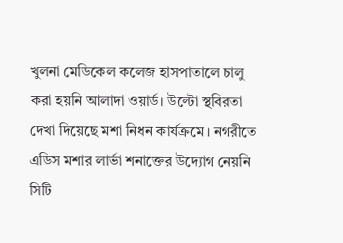খুলনা মেডিকেল কলেজ হাসপাতালে চালু করা হয়নি আলাদা ওয়ার্ড। উল্টো স্থবিরতা দেখা দিয়েছে মশা নিধন কার্যক্রমে। নগরীতে এডিস মশার লার্ভা শনাক্তের উদ্যোগ নেয়নি সিটি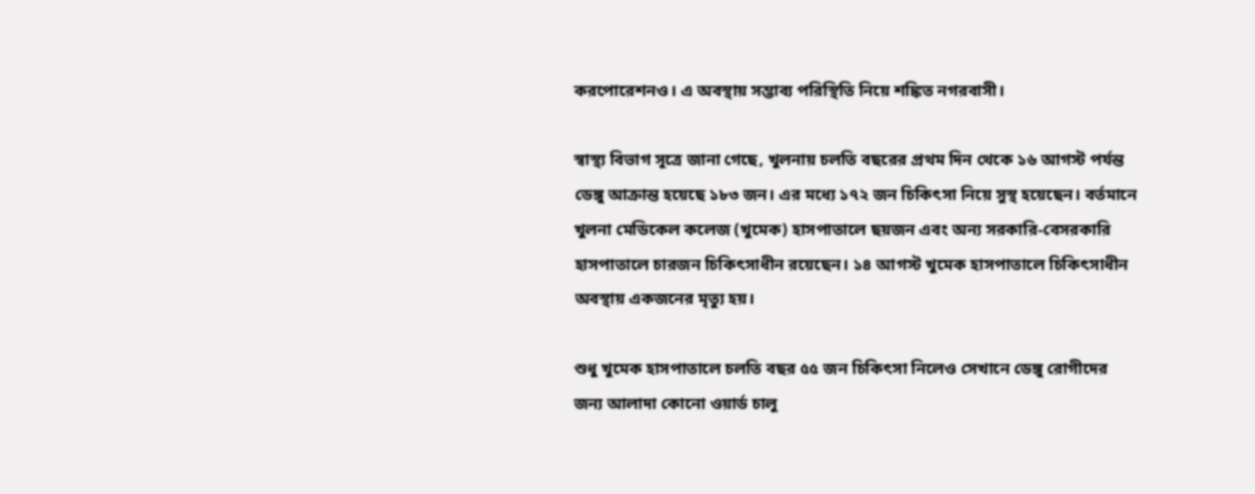করপোরেশনও। এ অবস্থায় সম্ভাব্য পরিস্থিতি নিয়ে শঙ্কিত নগরবাসী।

স্বাস্থ্য বিভাগ সূত্রে জানা গেছে, খুলনায় চলতি বছরের প্রথম দিন থেকে ১৬ আগস্ট পর্যন্ত ডেঙ্গু আক্রান্ত হয়েছে ১৮৩ জন। এর মধ্যে ১৭২ জন চিকিৎসা নিয়ে সুস্থ হয়েছেন। বর্তমানে খুলনা মেডিকেল কলেজ (খুমেক) হাসপাতালে ছয়জন এবং অন্য সরকারি-বেসরকারি হাসপাতালে চারজন চিকিৎসাধীন রয়েছেন। ১৪ আগস্ট খুমেক হাসপাতালে চিকিৎসাধীন অবস্থায় একজনের মৃত্যু হয়।

শুধু খুমেক হাসপাতালে চলতি বছর ৫৫ জন চিকিৎসা নিলেও সেখানে ডেঙ্গু রোগীদের জন্য আলাদা কোনো ওয়ার্ড চালু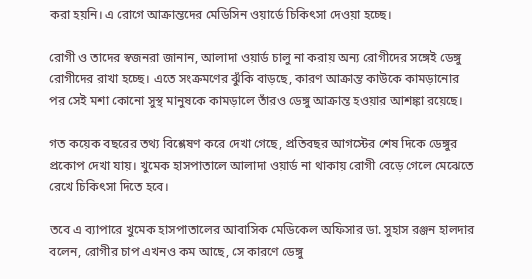করা হয়নি। এ রোগে আক্রান্তদের মেডিসিন ওয়ার্ডে চিকিৎসা দেওয়া হচ্ছে।

রোগী ও তাদের স্বজনরা জানান, আলাদা ওয়ার্ড চালু না করায় অন্য রোগীদের সঙ্গেই ডেঙ্গু রোগীদের রাখা হচ্ছে। এতে সংক্রমণের ঝুঁকি বাড়ছে, কারণ আক্রান্ত কাউকে কামড়ানোর পর সেই মশা কোনো সুস্থ মানুষকে কামড়ালে তাঁরও ডেঙ্গু আক্রান্ত হওয়ার আশঙ্কা রয়েছে।

গত কয়েক বছরের তথ্য বিশ্লেষণ করে দেখা গেছে, প্রতিবছর আগস্টের শেষ দিকে ডেঙ্গুর প্রকোপ দেখা যায়। খুমেক হাসপাতালে আলাদা ওয়ার্ড না থাকায় রোগী বেড়ে গেলে মেঝেতে রেখে চিকিৎসা দিতে হবে।

তবে এ ব্যাপারে খুমেক হাসপাতালের আবাসিক মেডিকেল অফিসার ডা. সুহাস রঞ্জন হালদার বলেন, রোগীর চাপ এখনও কম আছে, সে কারণে ডেঙ্গু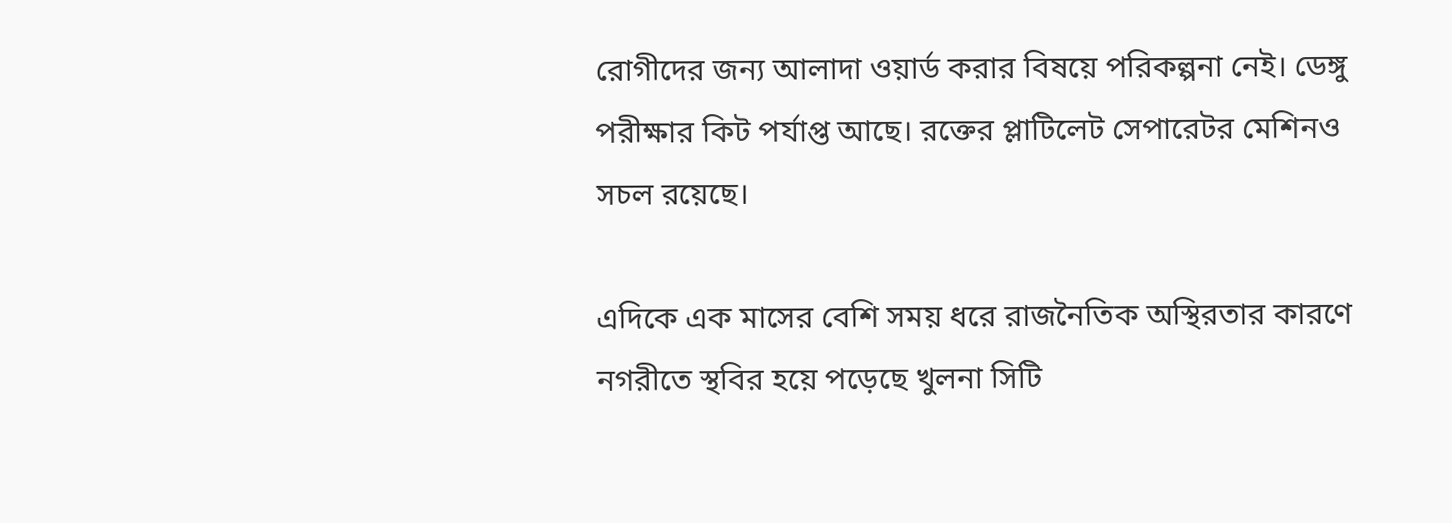রোগীদের জন্য আলাদা ওয়ার্ড করার বিষয়ে পরিকল্পনা নেই। ডেঙ্গু পরীক্ষার কিট পর্যাপ্ত আছে। রক্তের প্লাটিলেট সেপারেটর মেশিনও সচল রয়েছে।

এদিকে এক মাসের বেশি সময় ধরে রাজনৈতিক অস্থিরতার কারণে নগরীতে স্থবির হয়ে পড়েছে খুলনা সিটি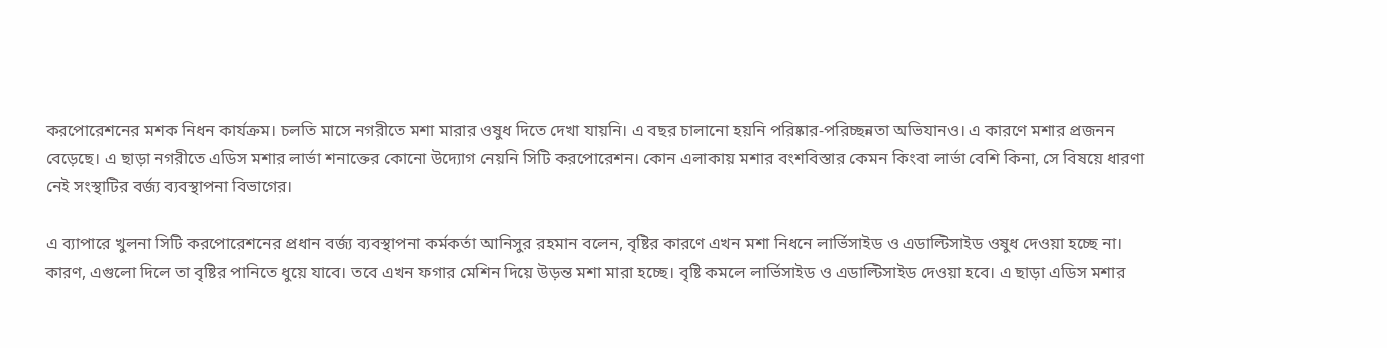করপোরেশনের মশক নিধন কার্যক্রম। চলতি মাসে নগরীতে মশা মারার ওষুধ দিতে দেখা যায়নি। এ বছর চালানো হয়নি পরিষ্কার-পরিচ্ছন্নতা অভিযানও। এ কারণে মশার প্রজনন বেড়েছে। এ ছাড়া নগরীতে এডিস মশার লার্ভা শনাক্তের কোনো উদ্যোগ নেয়নি সিটি করপোরেশন। কোন এলাকায় মশার বংশবিস্তার কেমন কিংবা লার্ভা বেশি কিনা, সে বিষয়ে ধারণা নেই সংস্থাটির বর্জ্য ব্যবস্থাপনা বিভাগের।

এ ব্যাপারে খুলনা সিটি করপোরেশনের প্রধান বর্জ্য ব্যবস্থাপনা কর্মকর্তা আনিসুর রহমান বলেন, বৃষ্টির কারণে এখন মশা নিধনে লার্ভিসাইড ও এডাল্টিসাইড ওষুধ দেওয়া হচ্ছে না। কারণ, এগুলো দিলে তা বৃষ্টির পানিতে ধুয়ে যাবে। তবে এখন ফগার মেশিন দিয়ে উড়ন্ত মশা মারা হচ্ছে। বৃষ্টি কমলে লার্ভিসাইড ও এডাল্টিসাইড দেওয়া হবে। এ ছাড়া এডিস মশার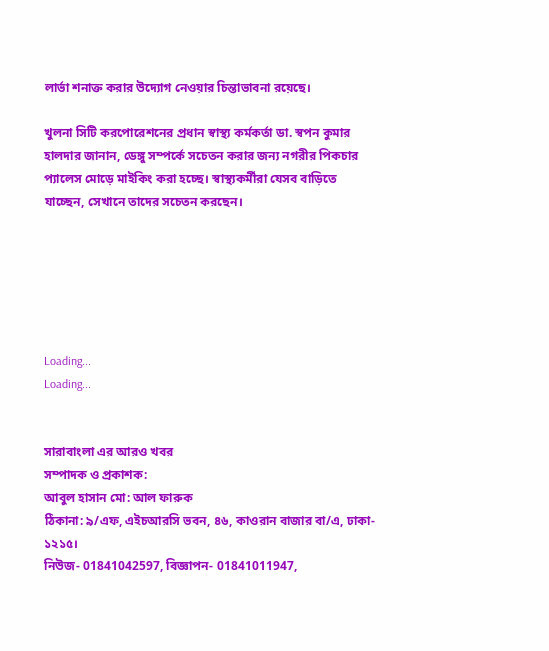লার্ভা শনাক্ত করার উদ্যোগ নেওয়ার চিন্তাভাবনা রয়েছে।

খুলনা সিটি করপোরেশনের প্রধান স্বাস্থ্য কর্মকর্তা ডা. স্বপন কুমার হালদার জানান, ডেঙ্গু সম্পর্কে সচেতন করার জন্য নগরীর পিকচার প্যালেস মোড়ে মাইকিং করা হচ্ছে। স্বাস্থ্যকর্মীরা যেসব বাড়িতে যাচ্ছেন, সেখানে তাদের সচেতন করছেন।






Loading...
Loading...


সারাবাংলা এর আরও খবর
সম্পাদক ও প্রকাশক:
আবুল হাসান মো: আল ফারুক
ঠিকানা: ৯/এফ, এইচআরসি ভবন, ৪৬, কাওরান বাজার বা/এ, ঢাকা- ১২১৫।
নিউজ- 01841042597, বিজ্ঞাপন- 01841011947,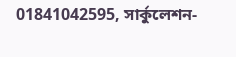01841042595, সার্কুলেশন-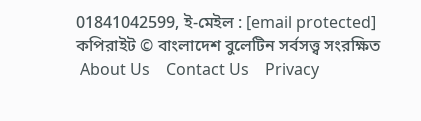01841042599, ই-মেইল : [email protected]
কপিরাইট © বাংলাদেশ বুলেটিন সর্বসত্ত্ব সংরক্ষিত
 About Us    Contact Us    Privacy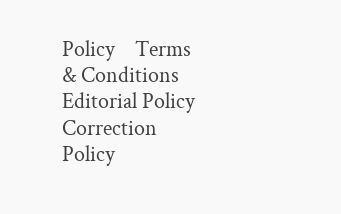Policy    Terms & Conditions    Editorial Policy    Correction Policy